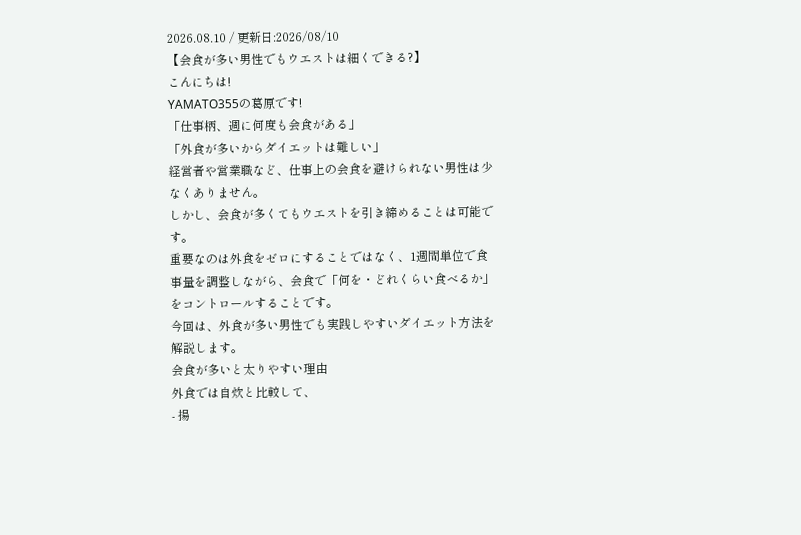2026.08.10 / 更新日:2026/08/10
【会食が多い男性でもウエストは細くできる?】
こんにちは!
YAMATO355の葛原です!
「仕事柄、週に何度も会食がある」
「外食が多いからダイエットは難しい」
経営者や営業職など、仕事上の会食を避けられない男性は少なくありません。
しかし、会食が多くてもウエストを引き締めることは可能です。
重要なのは外食をゼロにすることではなく、1週間単位で食事量を調整しながら、会食で「何を・どれくらい食べるか」をコントロールすることです。
今回は、外食が多い男性でも実践しやすいダイエット方法を解説します。
会食が多いと太りやすい理由
外食では自炊と比較して、
- 揚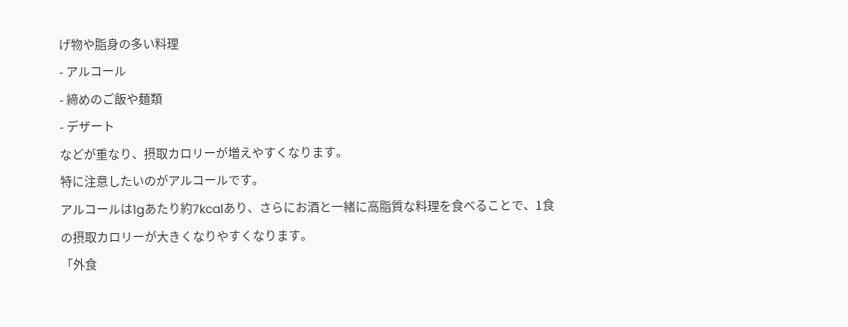げ物や脂身の多い料理
- アルコール
- 締めのご飯や麺類
- デザート
などが重なり、摂取カロリーが増えやすくなります。
特に注意したいのがアルコールです。
アルコールは1gあたり約7kcalあり、さらにお酒と一緒に高脂質な料理を食べることで、1食の摂取カロリーが大きくなりやすくなります。
「外食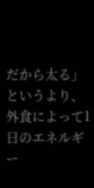だから太る」というより、外食によって1日のエネルギー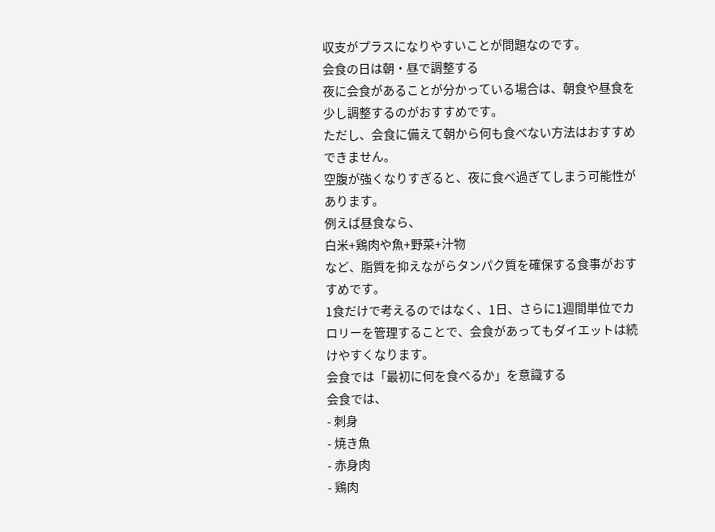収支がプラスになりやすいことが問題なのです。
会食の日は朝・昼で調整する
夜に会食があることが分かっている場合は、朝食や昼食を少し調整するのがおすすめです。
ただし、会食に備えて朝から何も食べない方法はおすすめできません。
空腹が強くなりすぎると、夜に食べ過ぎてしまう可能性があります。
例えば昼食なら、
白米+鶏肉や魚+野菜+汁物
など、脂質を抑えながらタンパク質を確保する食事がおすすめです。
1食だけで考えるのではなく、1日、さらに1週間単位でカロリーを管理することで、会食があってもダイエットは続けやすくなります。
会食では「最初に何を食べるか」を意識する
会食では、
- 刺身
- 焼き魚
- 赤身肉
- 鶏肉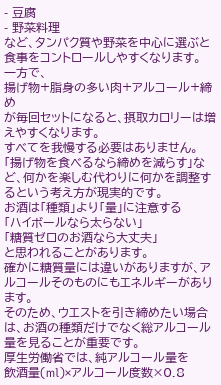- 豆腐
- 野菜料理
など、タンパク質や野菜を中心に選ぶと食事をコントロールしやすくなります。
一方で、
揚げ物+脂身の多い肉+アルコール+締め
が毎回セットになると、摂取カロリーは増えやすくなります。
すべてを我慢する必要はありません。
「揚げ物を食べるなら締めを減らす」など、何かを楽しむ代わりに何かを調整するという考え方が現実的です。
お酒は「種類」より「量」に注意する
「ハイボールなら太らない」
「糖質ゼロのお酒なら大丈夫」
と思われることがあります。
確かに糖質量には違いがありますが、アルコールそのものにもエネルギーがあります。
そのため、ウエストを引き締めたい場合は、お酒の種類だけでなく総アルコール量を見ることが重要です。
厚生労働省では、純アルコール量を
飲酒量(ml)×アルコール度数×0.8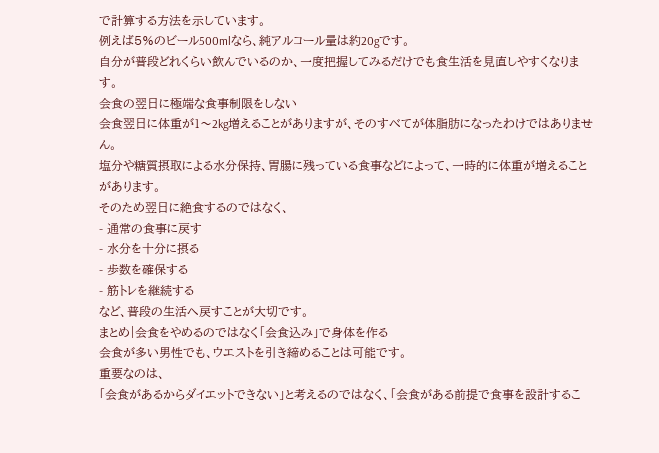で計算する方法を示しています。
例えば5%のビール500mlなら、純アルコール量は約20gです。
自分が普段どれくらい飲んでいるのか、一度把握してみるだけでも食生活を見直しやすくなります。
会食の翌日に極端な食事制限をしない
会食翌日に体重が1〜2kg増えることがありますが、そのすべてが体脂肪になったわけではありません。
塩分や糖質摂取による水分保持、胃腸に残っている食事などによって、一時的に体重が増えることがあります。
そのため翌日に絶食するのではなく、
- 通常の食事に戻す
- 水分を十分に摂る
- 歩数を確保する
- 筋トレを継続する
など、普段の生活へ戻すことが大切です。
まとめ|会食をやめるのではなく「会食込み」で身体を作る
会食が多い男性でも、ウエストを引き締めることは可能です。
重要なのは、
「会食があるからダイエットできない」と考えるのではなく、「会食がある前提で食事を設計するこ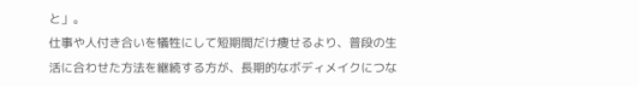と」。
仕事や人付き合いを犠牲にして短期間だけ痩せるより、普段の生活に合わせた方法を継続する方が、長期的なボディメイクにつな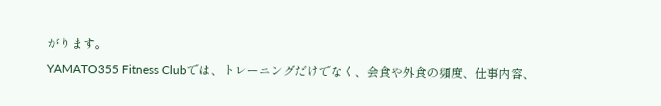がります。
YAMATO355 Fitness Clubでは、トレーニングだけでなく、会食や外食の頻度、仕事内容、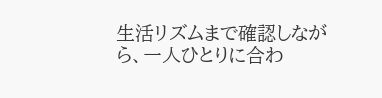生活リズムまで確認しながら、一人ひとりに合わ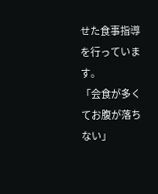せた食事指導を行っています。
「会食が多くてお腹が落ちない」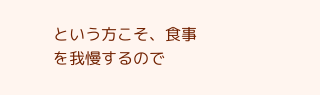という方こそ、食事を我慢するので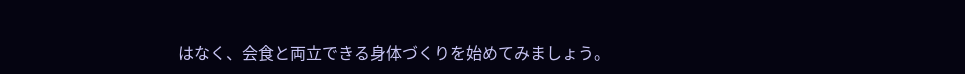はなく、会食と両立できる身体づくりを始めてみましょう。